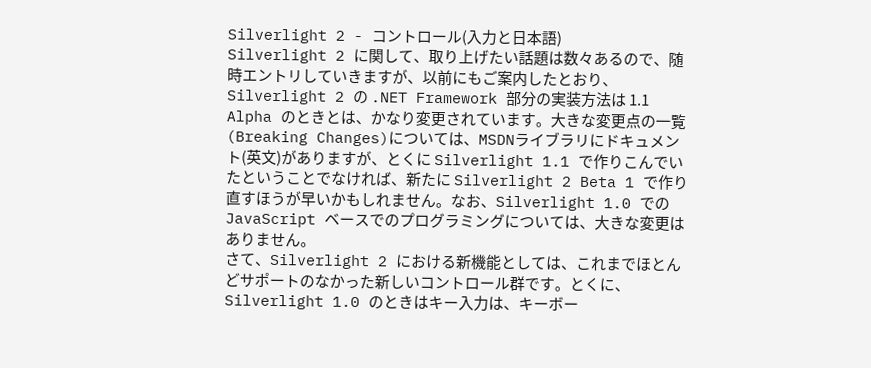Silverlight 2 - コントロール(入力と日本語)
Silverlight 2 に関して、取り上げたい話題は数々あるので、随時エントリしていきますが、以前にもご案内したとおり、Silverlight 2 の .NET Framework 部分の実装方法は 1.1 Alpha のときとは、かなり変更されています。大きな変更点の一覧(Breaking Changes)については、MSDNライブラリにドキュメント(英文)がありますが、とくに Silverlight 1.1 で作りこんでいたということでなければ、新たに Silverlight 2 Beta 1 で作り直すほうが早いかもしれません。なお、Silverlight 1.0 での JavaScript ベースでのプログラミングについては、大きな変更はありません。
さて、Silverlight 2 における新機能としては、これまでほとんどサポートのなかった新しいコントロール群です。とくに、Silverlight 1.0 のときはキー入力は、キーボー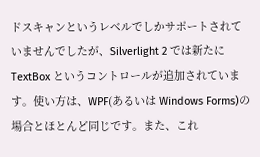ドスキャンというレベルでしかサポートされていませんでしたが、Silverlight 2 では新たに TextBox というコントロールが追加されています。使い方は、WPF(あるいは Windows Forms)の場合とほとんど同じです。また、これ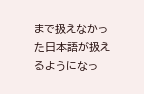まで扱えなかった日本語が扱えるようになっ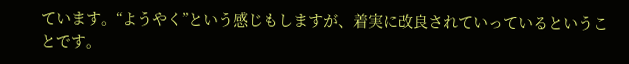ています。“ようやく”という感じもしますが、着実に改良されていっているということです。